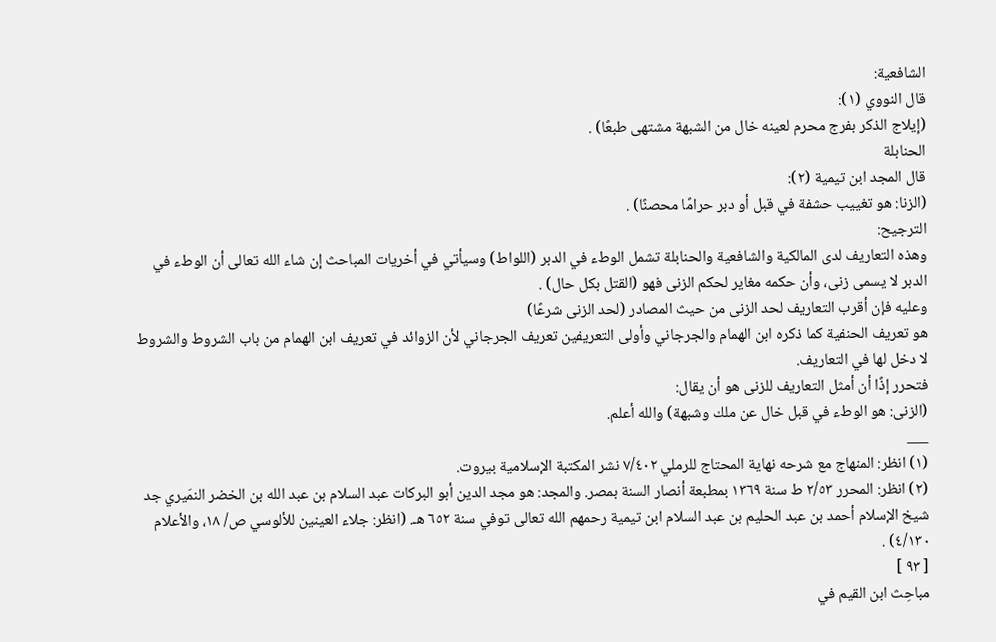الشافعية:
قال النووي (١):
(إيلاج الذكر بفرج محرم لعينه خال من الشبهة مشتهى طبعًا) .
الحنابلة
قال المجد ابن تيمية (٢):
(الزنا: هو تغييب حشفة في قبل أو دبر حرامًا محصنًا) .
الترجيح:
وهذه التعاريف لدى المالكية والشافعية والحنابلة تشمل الوطء في الدبر (اللواط) وسيأتي في أخريات المباحث إن شاء الله تعالى أن الوطء في الدبر لا يسمى زنى، وأن حكمه مغاير لحكم الزنى فهو (القتل بكل حال) .
وعليه فإن أقرب التعاريف لحد الزنى من حيث المصادر (لحد الزنى شرعًا)
هو تعريف الحنفية كما ذكره ابن الهمام والجرجاني وأولى التعريفين تعريف الجرجاني لأن الزوائد في تعريف ابن الهمام من باب الشروط والشروط لا دخل لها في التعاريف.
فتحرر إذًا أن أمثل التعاريف للزنى هو أن يقال:
(الزنى: هو الوطء في قبل خال عن ملك وشبهة) والله أعلم.
___
(١) انظر: المنهاج مع شرحه نهاية المحتاج للرملي ٧/٤٠٢ نشر المكتبة الإسلامية بيروت.
(٢) انظر: المحرر ٢/٥٣ ط سنة ١٣٦٩ بمطبعة أنصار السنة بمصر. والمجد: هو مجد الدين أبو البركات عبد السلام بن عبد الله بن الخضر النمَيري جد شيخ الإسلام أحمد بن عبد الحليم بن عبد السلام ابن تيمية رحمهم الله تعالى توفي سنة ٦٥٢ هـ. (انظر: جلاء العينين للألوسي ص/ ١٨، والأعلام ٤/١٣٠) .
[ ٩٣ ]
مباحِث ابن القيم في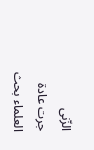الزّنى
جرت عادة العلماء بحث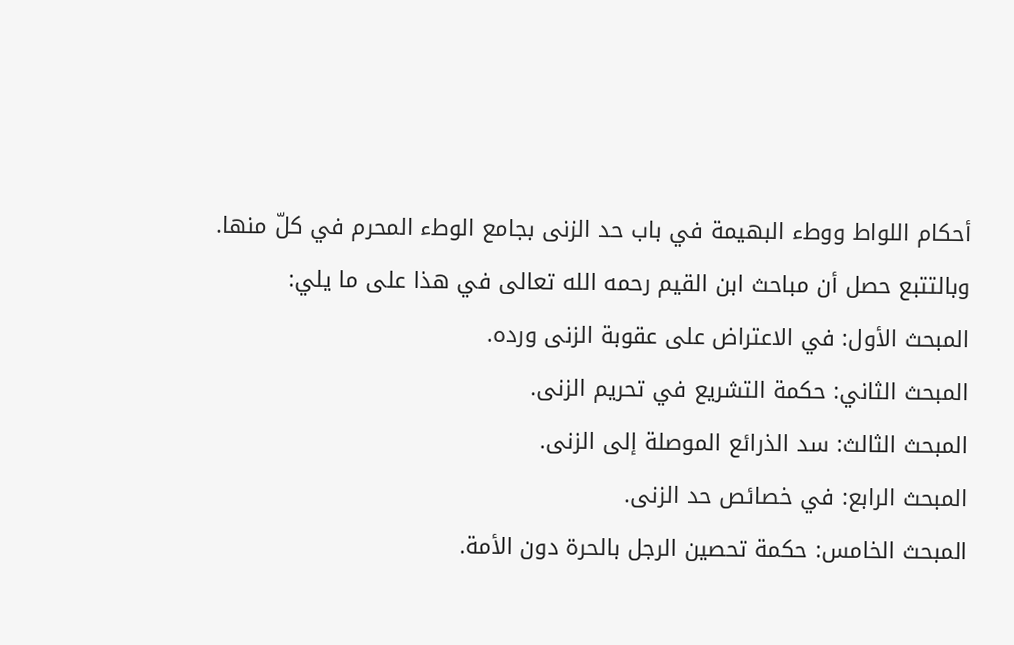أحكام اللواط ووطء البهيمة في باب حد الزنى بجامع الوطء المحرم في كلّ منها.
وبالتتبع حصل أن مباحث ابن القيم رحمه الله تعالى في هذا على ما يلي:
المبحث الأول: في الاعتراض على عقوبة الزنى ورده.
المبحث الثاني: حكمة التشريع في تحريم الزنى.
المبحث الثالث: سد الذرائع الموصلة إلى الزنى.
المبحث الرابع: في خصائص حد الزنى.
المبحث الخامس: حكمة تحصين الرجل بالحرة دون الأمة.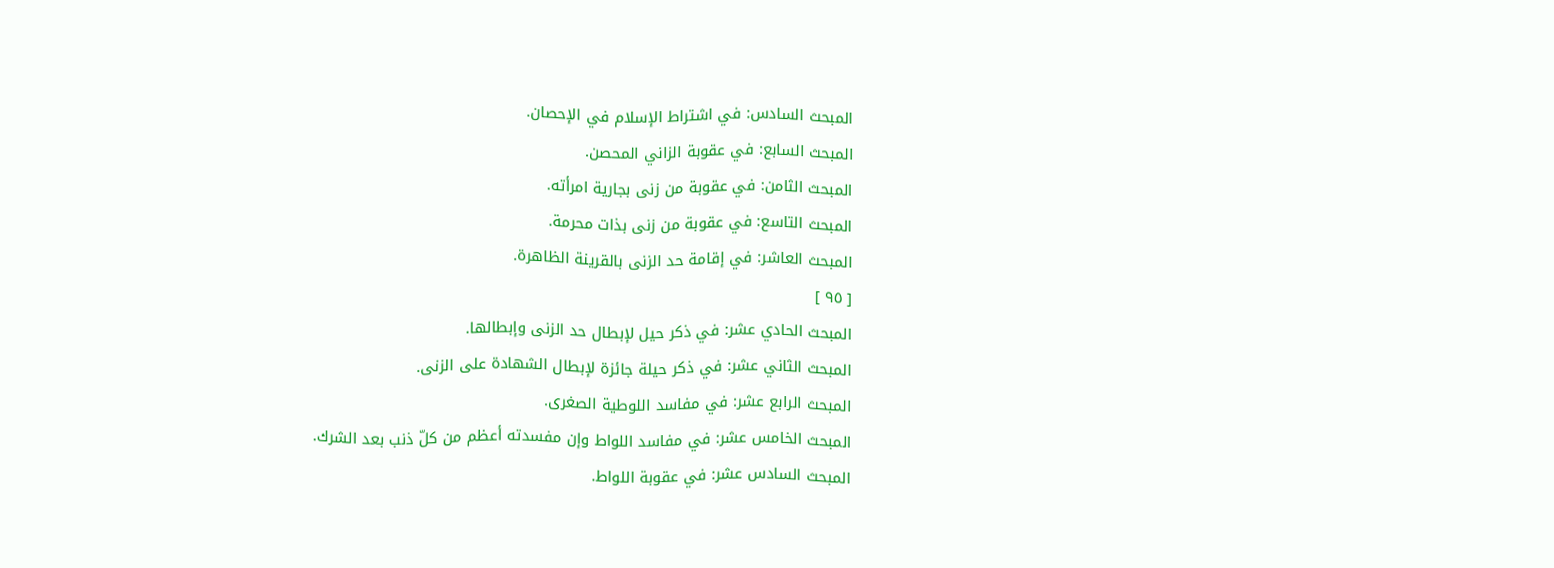المبحث السادس: في اشتراط الإسلام في الإحصان.
المبحث السابع: في عقوبة الزاني المحصن.
المبحث الثامن: في عقوبة من زنى بجارية امرأته.
المبحث التاسع: في عقوبة من زنى بذات محرمة.
المبحث العاشر: في إقامة حد الزنى بالقرينة الظاهرة.
[ ٩٥ ]
المبحث الحادي عشر: في ذكر حيل لإبطال حد الزنى وإبطالها.
المبحث الثاني عشر: في ذكر حيلة جائزة لإبطال الشهادة على الزنى.
المبحث الرابع عشر: في مفاسد اللوطية الصغرى.
المبحث الخامس عشر: في مفاسد اللواط وإن مفسدته أعظم من كلّ ذنب بعد الشرك.
المبحث السادس عشر: في عقوبة اللواط.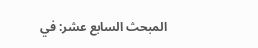المبحث السابع عشر: في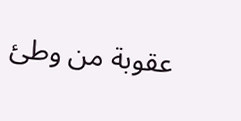عقوبة من وطئ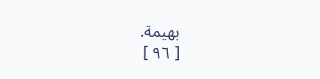بهيمة.
[ ٩٦ ]